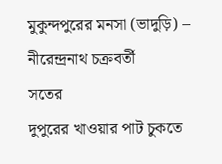মুকুন্দপুরের মনসা (ভাদুড়ি) – নীরেন্দ্রনাথ চক্রবর্তী
সতের
দুপুরের খাওয়ার পাট চুকতে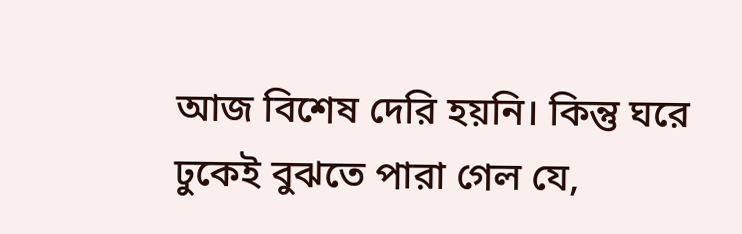আজ বিশেষ দেরি হয়নি। কিন্তু ঘরে ঢুকেই বুঝতে পারা গেল যে,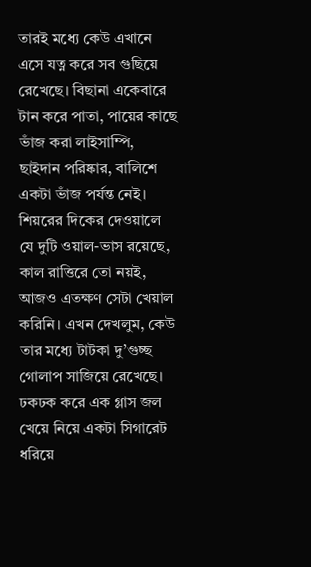তারই মধ্যে কেউ এখানে এসে যত্ন করে সব গুছিয়ে রেখেছে। বিছানা একেবারে টান করে পাতা, পায়ের কাছে ভাঁজ করা লাইসাম্পি, ছাইদান পরিষ্কার, বালিশে একটা ভাঁজ পর্যন্ত নেই। শিয়রের দিকের দেওয়ালে যে দুটি ওয়াল-ভাস রয়েছে, কাল রাত্তিরে তো নয়ই, আজও এতক্ষণ সেটা খেয়াল করিনি। এখন দেখলুম, কেউ তার মধ্যে টাটকা দু’গুচ্ছ গোলাপ সাজিয়ে রেখেছে।
ঢকঢক করে এক গ্লাস জল খেয়ে নিয়ে একটা সিগারেট ধরিয়ে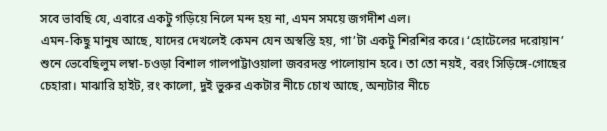সবে ভাবছি যে, এবারে একটু গড়িয়ে নিলে মন্দ হয় না, এমন সময়ে জগদীশ এল।
এমন-কিছু মানুষ আছে, যাদের দেখলেই কেমন যেন অস্বস্তি হয়, গা’টা একটু শিরশির করে। ‘হোটেলের দরোয়ান’ শুনে ভেবেছিলুম লম্বা-চওড়া বিশাল গালপাট্টাওয়ালা জবরদস্ত পালোয়ান হবে। তা তো নয়ই, বরং সিড়িঙ্গে-গোছের চেহারা। মাঝারি হাইট, রং কালো, দুই ভুরুর একটার নীচে চোখ আছে, অন্যটার নীচে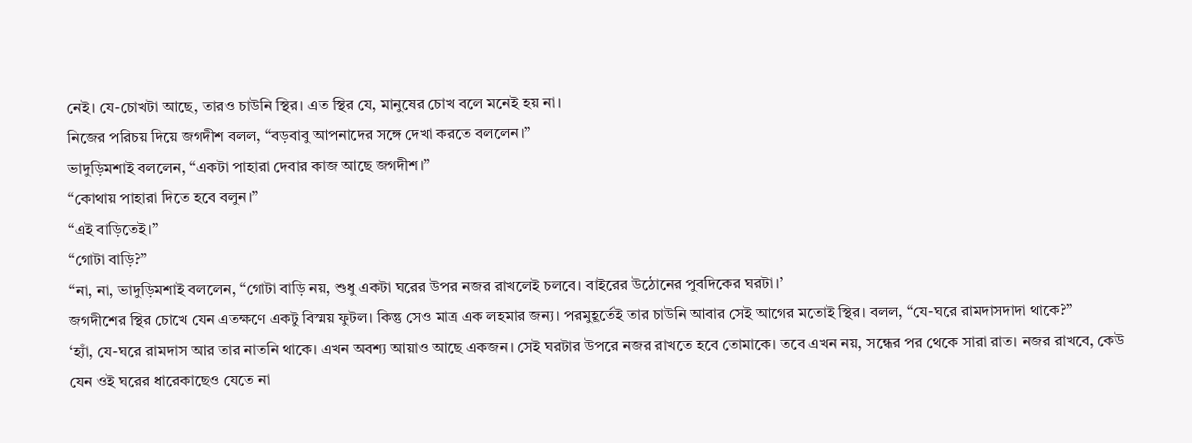নেই। যে-চোখটা আছে, তারও চাউনি স্থির। এত স্থির যে, মানুষের চোখ বলে মনেই হয় না।
নিজের পরিচয় দিয়ে জগদীশ বলল, “বড়বাবু আপনাদের সঙ্গে দেখা করতে বললেন।”
ভাদুড়িমশাই বললেন, “একটা পাহারা দেবার কাজ আছে জগদীশ।”
“কোথায় পাহারা দিতে হবে বলুন।”
“এই বাড়িতেই।”
“গোটা বাড়ি?”
“না, না, ভাদুড়িমশাই বললেন, “গোটা বাড়ি নয়, শুধু একটা ঘরের উপর নজর রাখলেই চলবে। বাইরের উঠোনের পুবদিকের ঘরটা।’
জগদীশের স্থির চোখে যেন এতক্ষণে একটু বিস্ময় ফুটল। কিন্তু সেও মাত্র এক লহমার জন্য। পরমুহূর্তেই তার চাউনি আবার সেই আগের মতোই স্থির। বলল, “যে-ঘরে রামদাসদাদা থাকে?”
‘হ্যাঁ, যে-ঘরে রামদাস আর তার নাতনি থাকে। এখন অবশ্য আয়াও আছে একজন। সেই ঘরটার উপরে নজর রাখতে হবে তোমাকে। তবে এখন নয়, সন্ধের পর থেকে সারা রাত। নজর রাখবে, কেউ যেন ওই ঘরের ধারেকাছেও যেতে না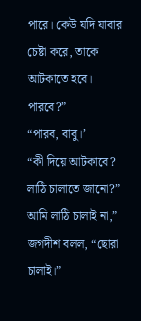পারে। কেউ যদি যাবার চেষ্টা করে, তাকে আটকাতে হবে। পারবে?”
“পারব, বাবু।’
“কী দিয়ে আটকাবে? লাঠি চালাতে জানো?”
আমি লাঠি চালাই না,” জগদীশ বলল, “ছোরা চালাই।”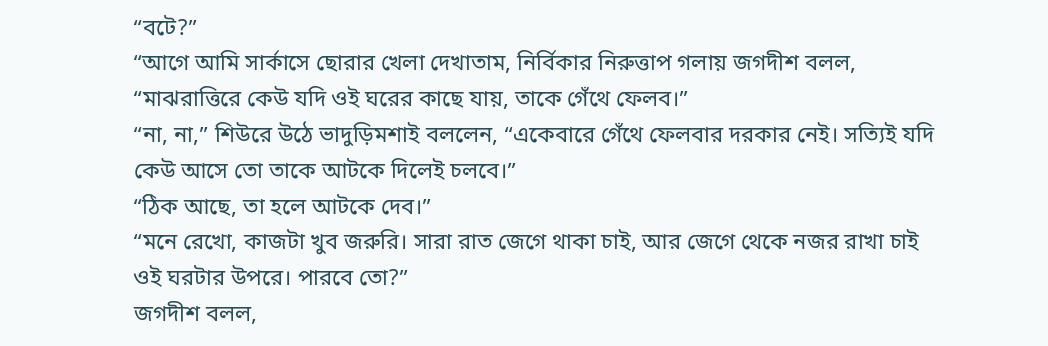“বটে?”
“আগে আমি সার্কাসে ছোরার খেলা দেখাতাম, নির্বিকার নিরুত্তাপ গলায় জগদীশ বলল, “মাঝরাত্তিরে কেউ যদি ওই ঘরের কাছে যায়, তাকে গেঁথে ফেলব।”
“না, না,” শিউরে উঠে ভাদুড়িমশাই বললেন, “একেবারে গেঁথে ফেলবার দরকার নেই। সত্যিই যদি কেউ আসে তো তাকে আটকে দিলেই চলবে।”
“ঠিক আছে, তা হলে আটকে দেব।”
“মনে রেখো, কাজটা খুব জরুরি। সারা রাত জেগে থাকা চাই, আর জেগে থেকে নজর রাখা চাই ওই ঘরটার উপরে। পারবে তো?”
জগদীশ বলল,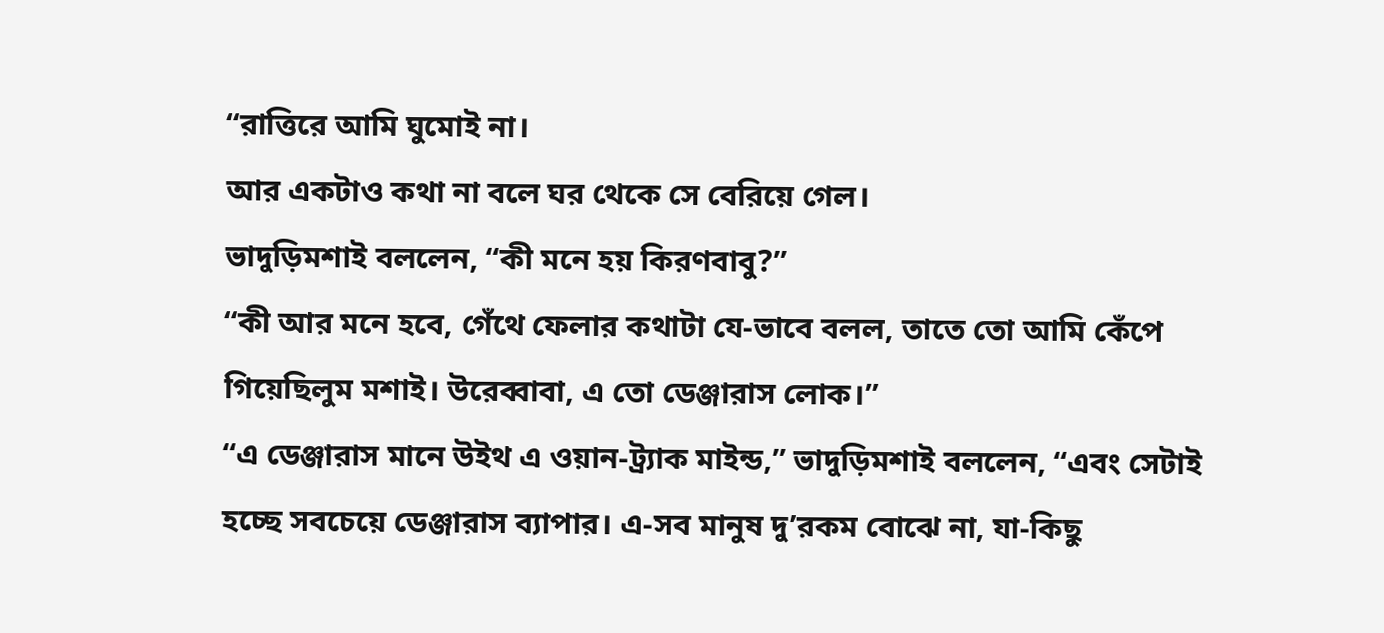“রাত্তিরে আমি ঘুমোই না।
আর একটাও কথা না বলে ঘর থেকে সে বেরিয়ে গেল।
ভাদুড়িমশাই বললেন, “কী মনে হয় কিরণবাবু?”
“কী আর মনে হবে, গেঁথে ফেলার কথাটা যে-ভাবে বলল, তাতে তো আমি কেঁপে গিয়েছিলুম মশাই। উরেব্বাবা, এ তো ডেঞ্জারাস লোক।”
“এ ডেঞ্জারাস মানে উইথ এ ওয়ান-ট্র্যাক মাইন্ড,” ভাদুড়িমশাই বললেন, “এবং সেটাই হচ্ছে সবচেয়ে ডেঞ্জারাস ব্যাপার। এ-সব মানুষ দু’রকম বোঝে না, যা-কিছু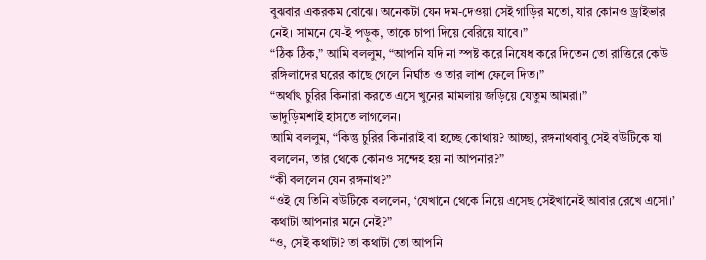বুঝবার একরকম বোঝে। অনেকটা যেন দম-দেওয়া সেই গাড়ির মতো, যার কোনও ড্রাইভার নেই। সামনে যে-ই পড়ুক, তাকে চাপা দিয়ে বেরিয়ে যাবে।”
“ঠিক ঠিক,” আমি বললুম, “আপনি যদি না স্পষ্ট করে নিষেধ করে দিতেন তো রাত্তিরে কেউ রঙ্গিলাদের ঘরের কাছে গেলে নির্ঘাত ও তার লাশ ফেলে দিত।”
“অর্থাৎ চুরির কিনারা করতে এসে খুনের মামলায় জড়িয়ে যেতুম আমরা।”
ভাদুড়িমশাই হাসতে লাগলেন।
আমি বললুম, “কিন্তু চুরির কিনারাই বা হচ্ছে কোথায়? আচ্ছা, রঙ্গনাথবাবু সেই বউটিকে যা বললেন, তার থেকে কোনও সন্দেহ হয় না আপনার?”
“কী বললেন যেন রঙ্গনাথ?”
“ওই যে তিনি বউটিকে বললেন, ‘যেখানে থেকে নিয়ে এসেছ সেইখানেই আবার রেখে এসো।’ কথাটা আপনার মনে নেই?”
“ও, সেই কথাটা? তা কথাটা তো আপনি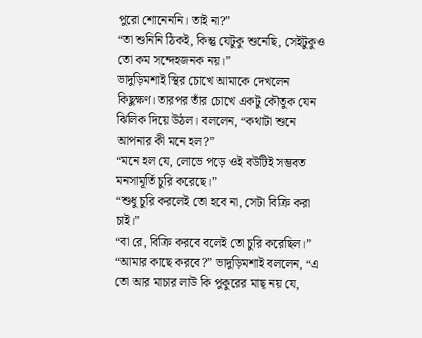পুরো শোনেননি। তাই না?”
“তা শুনিনি ঠিকই, কিন্তু যেটুকু শুনেছি, সেইটুকুও তো কম সন্দেহজনক নয়।”
ভাদুড়িমশাই স্থির চোখে আমাকে দেখলেন কিছুক্ষণ। তারপর তাঁর চোখে একটু কৌতুক যেন ঝিলিক দিয়ে উঠল। বললেন, “কথাটা শুনে আপনার কী মনে হল?”
“মনে হল যে, লোভে পড়ে ওই বউটিই সম্ভবত মনসামূর্তি চুরি করেছে।”
“শুধু চুরি করলেই তো হবে না, সেটা বিক্রি করা চাই।”
“বা রে, বিক্রি করবে বলেই তো চুরি করেছিল।”
“আমার কাছে করবে?” ভাদুড়িমশাই বললেন, “এ তো আর মাচার লাউ কি পুকুরের মাছ্ নয় যে,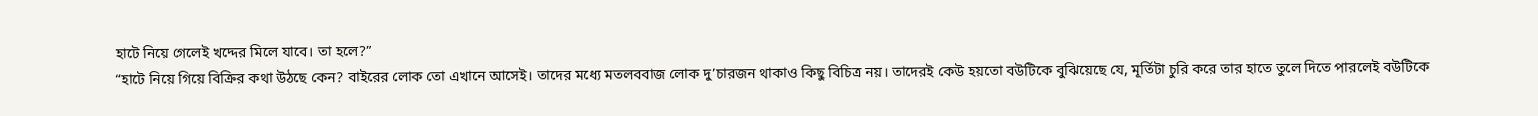হাটে নিয়ে গেলেই খদ্দের মিলে যাবে। তা হলে?”
“হাটে নিয়ে গিয়ে বিক্রির কথা উঠছে কেন? বাইরের লোক তো এখানে আসেই। তাদের মধ্যে মতলববাজ লোক দু’চারজন থাকাও কিছু বিচিত্র নয়। তাদেরই কেউ হয়তো বউটিকে বুঝিয়েছে যে, মূর্তিটা চুরি করে তার হাতে তুলে দিতে পারলেই বউটিকে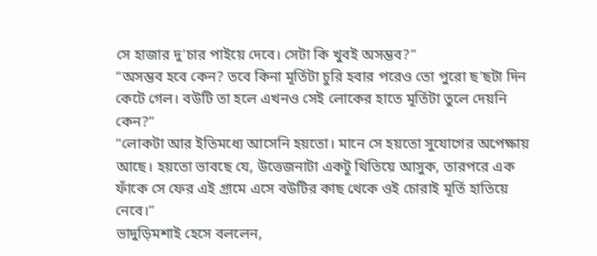সে হাজার দু’চার পাইয়ে দেবে। সেটা কি খুবই অসম্ভব?”
“অসম্ভব হবে কেন? তবে কিনা মূর্তিটা চুরি হবার পরেও তো পুরো ছ’ছটা দিন কেটে গেল। বউটি তা হলে এখনও সেই লোকের হাতে মূর্তিটা তুলে দেয়নি কেন?”
“লোকটা আর ইতিমধ্যে আসেনি হয়তো। মানে সে হয়তো সুযোগের অপেক্ষায় আছে। হয়তো ভাবছে যে, উত্তেজনাটা একটু থিতিয়ে আসুক, তারপরে এক ফাঁকে সে ফের এই গ্রামে এসে বউটির কাছ থেকে ওই চোরাই মূর্তি হাতিয়ে নেবে।”
ভাদুড়িমশাই হেসে বললেন,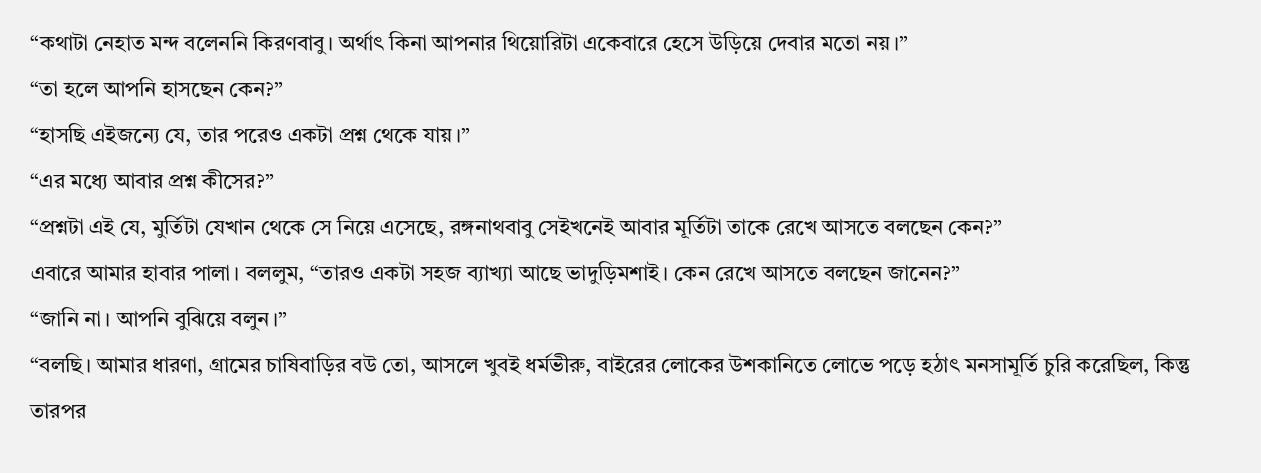“কথাটা নেহাত মন্দ বলেননি কিরণবাবু। অর্থাৎ কিনা আপনার থিয়োরিটা একেবারে হেসে উড়িয়ে দেবার মতো নয়।”
“তা হলে আপনি হাসছেন কেন?”
“হাসছি এইজন্যে যে, তার পরেও একটা প্রশ্ন থেকে যায়।”
“এর মধ্যে আবার প্রশ্ন কীসের?”
“প্রশ্নটা এই যে, মুর্তিটা যেখান থেকে সে নিয়ে এসেছে, রঙ্গনাথবাবু সেইখনেই আবার মূর্তিটা তাকে রেখে আসতে বলছেন কেন?”
এবারে আমার হাবার পালা। বললুম, “তারও একটা সহজ ব্যাখ্যা আছে ভাদুড়িমশাই। কেন রেখে আসতে বলছেন জানেন?”
“জানি না। আপনি বুঝিয়ে বলুন।”
“বলছি। আমার ধারণা, গ্রামের চাষিবাড়ির বউ তো, আসলে খুবই ধর্মভীরু, বাইরের লোকের উশকানিতে লোভে পড়ে হঠাৎ মনসামূর্তি চুরি করেছিল, কিন্তু তারপর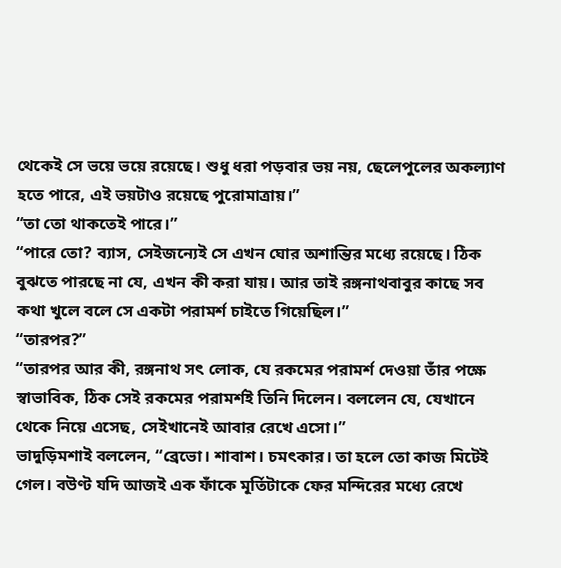থেকেই সে ভয়ে ভয়ে রয়েছে। শুধু ধরা পড়বার ভয় নয়, ছেলেপুলের অকল্যাণ হতে পারে, এই ভয়টাও রয়েছে পুরোমাত্রায়।”
“তা তো থাকতেই পারে।”
“পারে তো? ব্যাস, সেইজন্যেই সে এখন ঘোর অশান্তির মধ্যে রয়েছে। ঠিক বুঝতে পারছে না যে, এখন কী করা যায়। আর তাই রঙ্গনাথবাবুর কাছে সব কথা খুলে বলে সে একটা পরামর্শ চাইতে গিয়েছিল।”
“তারপর?”
“তারপর আর কী, রঙ্গনাথ সৎ লোক, যে রকমের পরামর্শ দেওয়া তাঁর পক্ষে স্বাভাবিক, ঠিক সেই রকমের পরামর্শই তিনি দিলেন। বললেন যে, যেখানে থেকে নিয়ে এসেছ, সেইখানেই আবার রেখে এসো।”
ভাদুড়িমশাই বললেন, “ব্রেভো। শাবাশ। চমৎকার। তা হলে তো কাজ মিটেই গেল। বউণ্ট যদি আজই এক ফাঁকে মূর্তিটাকে ফের মন্দিরের মধ্যে রেখে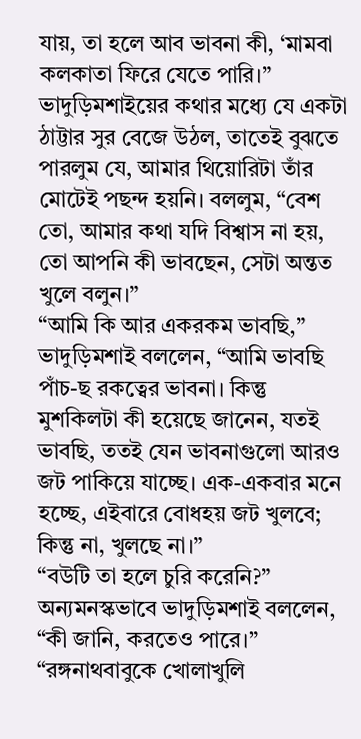যায়, তা হলে আব ভাবনা কী, ‘মামবা কলকাতা ফিরে যেতে পারি।”
ভাদুড়িমশাইয়ের কথার মধ্যে যে একটা ঠাট্টার সুর বেজে উঠল, তাতেই বুঝতে পারলুম যে, আমার থিয়োরিটা তাঁর মোটেই পছন্দ হয়নি। বললুম, “বেশ তো, আমার কথা যদি বিশ্বাস না হয়, তো আপনি কী ভাবছেন, সেটা অন্তত খুলে বলুন।”
“আমি কি আর একরকম ভাবছি,” ভাদুড়িমশাই বললেন, “আমি ভাবছি পাঁচ-ছ রকত্বের ভাবনা। কিন্তু মুশকিলটা কী হয়েছে জানেন, যতই ভাবছি, ততই যেন ভাবনাগুলো আরও জট পাকিয়ে যাচ্ছে। এক-একবার মনে হচ্ছে, এইবারে বোধহয় জট খুলবে; কিন্তু না, খুলছে না।”
“বউটি তা হলে চুরি করেনি?”
অন্যমনস্কভাবে ভাদুড়িমশাই বললেন, “কী জানি, করতেও পারে।”
“রঙ্গনাথবাবুকে খোলাখুলি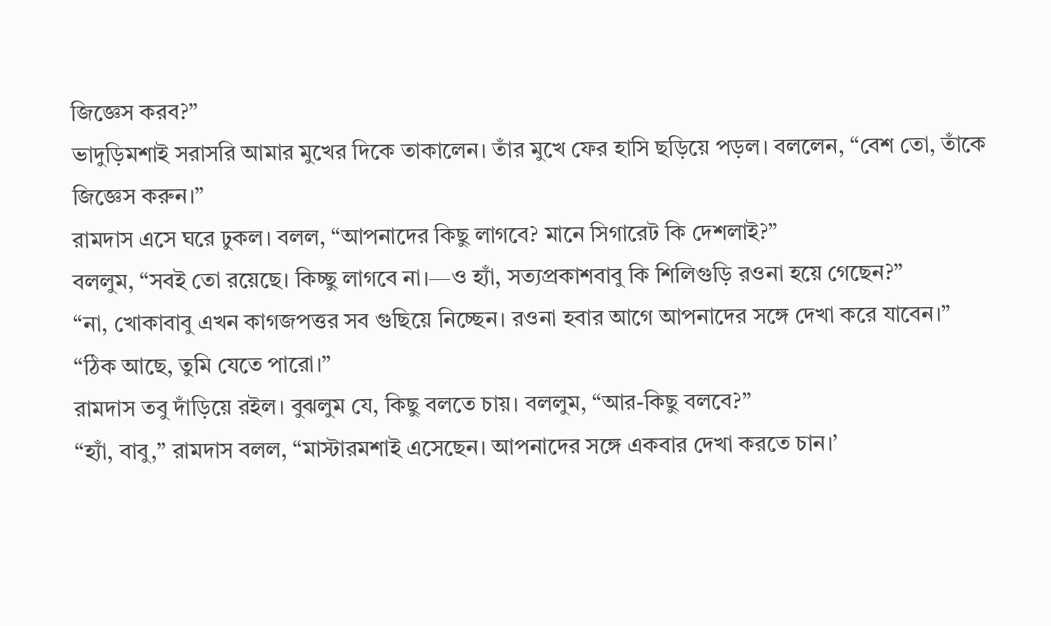জিজ্ঞেস করব?”
ভাদুড়িমশাই সরাসরি আমার মুখের দিকে তাকালেন। তাঁর মুখে ফের হাসি ছড়িয়ে পড়ল। বললেন, “বেশ তো, তাঁকে জিজ্ঞেস করুন।”
রামদাস এসে ঘরে ঢুকল। বলল, “আপনাদের কিছু লাগবে? মানে সিগারেট কি দেশলাই?”
বললুম, “সবই তো রয়েছে। কিচ্ছু লাগবে না।—ও হ্যাঁ, সত্যপ্রকাশবাবু কি শিলিগুড়ি রওনা হয়ে গেছেন?”
“না, খোকাবাবু এখন কাগজপত্তর সব গুছিয়ে নিচ্ছেন। রওনা হবার আগে আপনাদের সঙ্গে দেখা করে যাবেন।”
“ঠিক আছে, তুমি যেতে পারো।”
রামদাস তবু দাঁড়িয়ে রইল। বুঝলুম যে, কিছু বলতে চায়। বললুম, “আর-কিছু বলবে?”
“হ্যাঁ, বাবু,” রামদাস বলল, “মাস্টারমশাই এসেছেন। আপনাদের সঙ্গে একবার দেখা করতে চান।’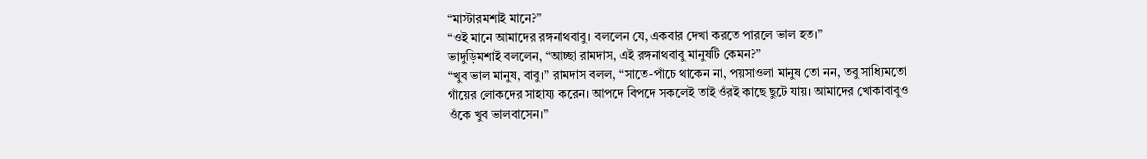“মাস্টারমশাই মানে?”
“ওই মানে আমাদের রঙ্গনাথবাবু। বললেন যে, একবার দেখা করতে পারলে ভাল হত।”
ভাদুড়িমশাই বললেন, “আচ্ছা রামদাস, এই রঙ্গনাথবাবু মানুষটি কেমন?”
“খুব ভাল মানুষ, বাবু।” রামদাস বলল, “সাতে-পাঁচে থাকেন না, পয়সাওলা মানুষ তো নন, তবু সাধ্যিমতো গাঁয়ের লোকদের সাহায্য করেন। আপদে বিপদে সকলেই তাই ওঁরই কাছে ছুটে যায়। আমাদের খোকাবাবুও ওঁকে খুব ভালবাসেন।”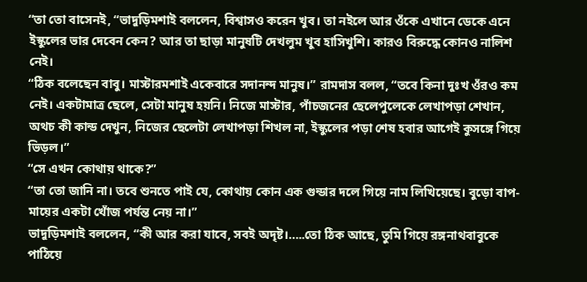“তা তো বাসেনই, “ভাদুড়িমশাই বললেন, বিশ্বাসও করেন খুব। তা নইলে আর ওঁকে এখানে ডেকে এনে ইস্কুলের ভার দেবেন কেন? আর তা ছাড়া মানুষটি দেখলুম খুব হাসিখুশি। কারও বিরুদ্ধে কোনও নালিশ নেই।
“ঠিক বলেছেন বাবু। মাস্টারমশাই একেবারে সদানন্দ মানুষ।” রামদাস বলল, “তবে কিনা দুঃখ ওঁরও কম নেই। একটামাত্র ছেলে, সেটা মানুষ হয়নি। নিজে মাস্টার, পাঁচজনের ছেলেপুলেকে লেখাপড়া শেখান, অথচ কী কান্ড দেখুন, নিজের ছেলেটা লেখাপড়া শিখল না, ইস্কুলের পড়া শেষ হবার আগেই কুসঙ্গে গিয়ে ভিড়ল।”
“সে এখন কোথায় থাকে?”
“তা তো জানি না। তবে শুনতে পাই যে, কোথায় কোন এক গুন্ডার দলে গিয়ে নাম লিখিয়েছে। বুড়ো বাপ-মায়ের একটা খোঁজ পর্যন্ত নেয় না।”
ভাদুড়িমশাই বললেন, “কী আর করা যাবে, সবই অদৃষ্ট।…..তো ঠিক আছে, তুমি গিয়ে রঙ্গনাথবাবুকে পাঠিয়ে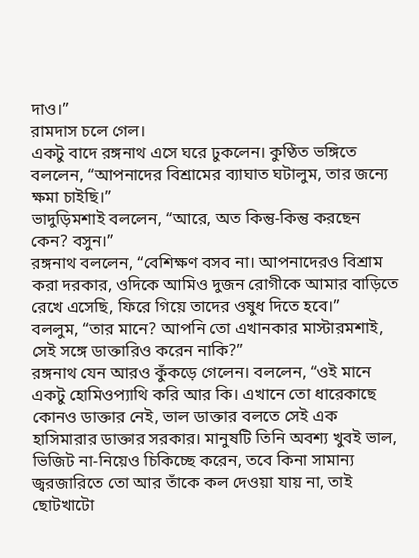দাও।”
রামদাস চলে গেল।
একটু বাদে রঙ্গনাথ এসে ঘরে ঢুকলেন। কুণ্ঠিত ভঙ্গিতে বললেন, “আপনাদের বিশ্রামের ব্যাঘাত ঘটালুম, তার জন্যে ক্ষমা চাইছি।”
ভাদুড়িমশাই বললেন, “আরে, অত কিন্তু-কিন্তু করছেন কেন? বসুন।”
রঙ্গনাথ বললেন, “বেশিক্ষণ বসব না। আপনাদেরও বিশ্রাম করা দরকার, ওদিকে আমিও দুজন রোগীকে আমার বাড়িতে রেখে এসেছি, ফিরে গিয়ে তাদের ওষুধ দিতে হবে।”
বললুম, “তার মানে? আপনি তো এখানকার মাস্টারমশাই, সেই সঙ্গে ডাক্তারিও করেন নাকি?”
রঙ্গনাথ যেন আরও কুঁকড়ে গেলেন। বললেন, “ওই মানে একটু হোমিওপ্যাথি করি আর কি। এখানে তো ধারেকাছে কোনও ডাক্তার নেই, ভাল ডাক্তার বলতে সেই এক হাসিমারার ডাক্তার সরকার। মানুষটি তিনি অবশ্য খুবই ভাল, ভিজিট না-নিয়েও চিকিচ্ছে করেন, তবে কিনা সামান্য জ্বরজারিতে তো আর তাঁকে কল দেওয়া যায় না, তাই ছোটখাটো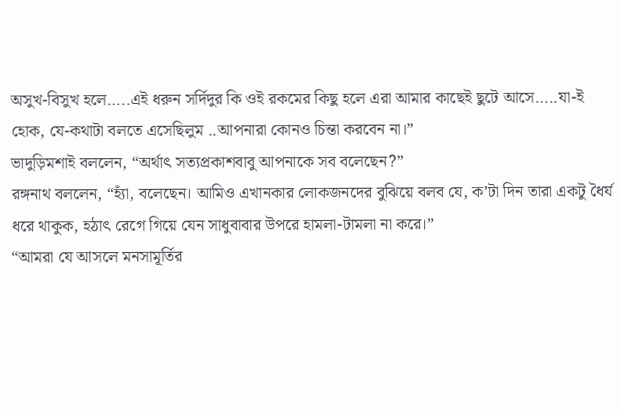অসুখ-বিসুখ হলে…..এই ধরুন সর্দিদুর কি ওই রকমের কিছু হলে এরা আমার কাছেই ছুটে আসে…..যা-ই হোক, যে-কথাটা বলতে এসেছিলুম ..আপনারা কোনও চিন্তা করবেন না।”
ভাদুড়িমশাই বললেন, “অর্থাৎ সত্যপ্রকাশবাবু আপনাকে সব বলেছেন?”
রঙ্গনাথ বললেন, “হ্যাঁ, বলেছেন। আমিও এখানকার লোকজনদের বুঝিয়ে বলব যে, ক’টা দিন তারা একটু ধৈর্য ধরে থাকুক, হঠাৎ রেগে গিয়ে যেন সাধুবাবার উপরে হামলা-টামলা না করে।”
“আমরা যে আসলে মনসামূর্তির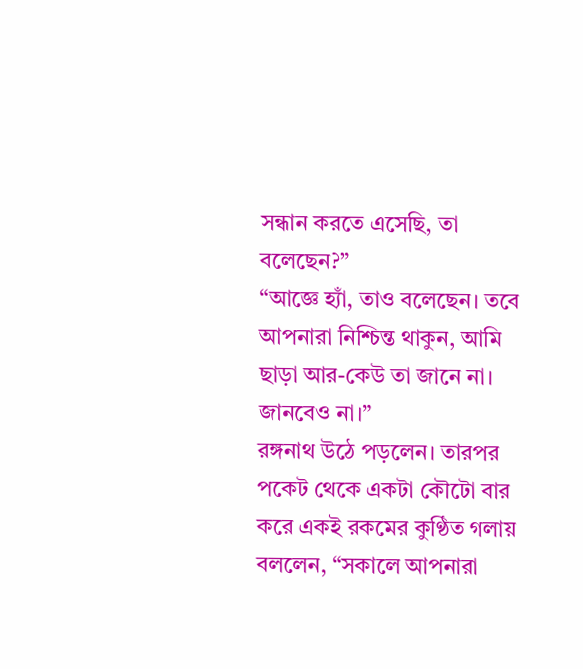সন্ধান করতে এসেছি, তা বলেছেন?”
“আজ্ঞে হ্যাঁ, তাও বলেছেন। তবে আপনারা নিশ্চিন্ত থাকুন, আমি ছাড়া আর-কেউ তা জানে না। জানবেও না।”
রঙ্গনাথ উঠে পড়লেন। তারপর পকেট থেকে একটা কৌটো বার করে একই রকমের কুণ্ঠিত গলায় বললেন, “সকালে আপনারা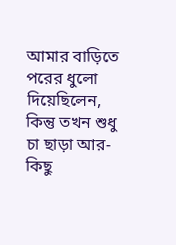আমার বাড়িতে পরের ধুলো দিয়েছিলেন, কিন্তু তখন শুধু চা ছাড়া আর-কিছু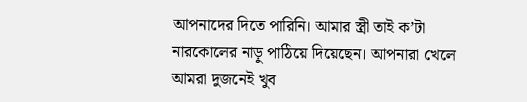আপনাদের দিতে পারিনি। আমার স্ত্রী তাই ক’টা নারকোলের নাড়ু পাঠিয়ে দিয়েছেন। আপনারা খেলে আমরা দুজনেই খুব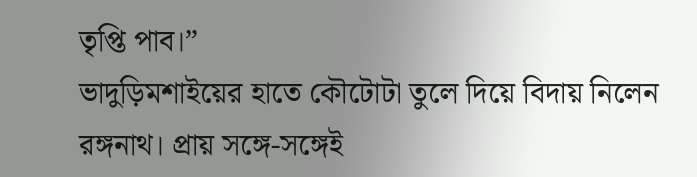তৃপ্তি পাব।”
ভাদুড়িমশাইয়ের হাতে কৌটোটা তুলে দিয়ে বিদায় নিলেন রঙ্গনাথ। প্রায় সঙ্গে-সঙ্গেই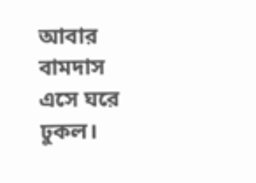আবার বামদাস এসে ঘরে ঢুকল।